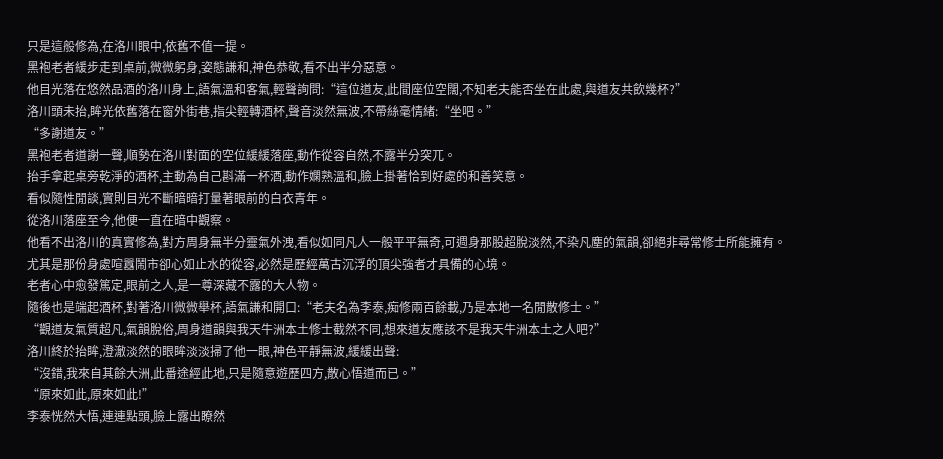只是這般修為,在洛川眼中,依舊不值一提。
黑袍老者緩步走到桌前,微微躬身,姿態謙和,神色恭敬,看不出半分惡意。
他目光落在悠然品酒的洛川身上,語氣溫和客氣,輕聲詢問:“這位道友,此間座位空闊,不知老夫能否坐在此處,與道友共飲幾杯?”
洛川頭未抬,眸光依舊落在窗外街巷,指尖輕轉酒杯,聲音淡然無波,不帶絲毫情緒:“坐吧。”
“多謝道友。”
黑袍老者道謝一聲,順勢在洛川對面的空位緩緩落座,動作從容自然,不露半分突兀。
抬手拿起桌旁乾淨的酒杯,主動為自己斟滿一杯酒,動作嫻熟溫和,臉上掛著恰到好處的和善笑意。
看似隨性閒談,實則目光不斷暗暗打量著眼前的白衣青年。
從洛川落座至今,他便一直在暗中觀察。
他看不出洛川的真實修為,對方周身無半分靈氣外洩,看似如同凡人一般平平無奇,可週身那股超脫淡然,不染凡塵的氣韻,卻絕非尋常修士所能擁有。
尤其是那份身處喧囂鬧市卻心如止水的從容,必然是歷經萬古沉浮的頂尖強者才具備的心境。
老者心中愈發篤定,眼前之人,是一尊深藏不露的大人物。
隨後也是端起酒杯,對著洛川微微舉杯,語氣謙和開口:“老夫名為李泰,痴修兩百餘載,乃是本地一名閒散修士。”
“觀道友氣質超凡,氣韻脫俗,周身道韻與我天牛洲本土修士截然不同,想來道友應該不是我天牛洲本土之人吧?”
洛川終於抬眸,澄澈淡然的眼眸淡淡掃了他一眼,神色平靜無波,緩緩出聲:
“沒錯,我來自其餘大洲,此番途經此地,只是隨意遊歷四方,散心悟道而已。”
“原來如此,原來如此!”
李泰恍然大悟,連連點頭,臉上露出瞭然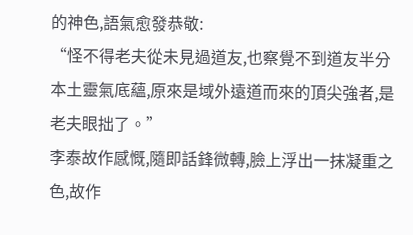的神色,語氣愈發恭敬:
“怪不得老夫從未見過道友,也察覺不到道友半分本土靈氣底蘊,原來是域外遠道而來的頂尖強者,是老夫眼拙了。”
李泰故作感慨,隨即話鋒微轉,臉上浮出一抹凝重之色,故作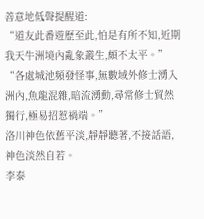善意地低聲提醒道:
“道友此番遊歷至此,怕是有所不知,近期我天牛洲境內亂象叢生,頗不太平。”
“各處城池頻發怪事,無數域外修士湧入洲內,魚龍混雜,暗流湧動,尋常修士貿然獨行,極易招惹禍端。”
洛川神色依舊平淡,靜靜聽著,不接話語,神色淡然自若。
李泰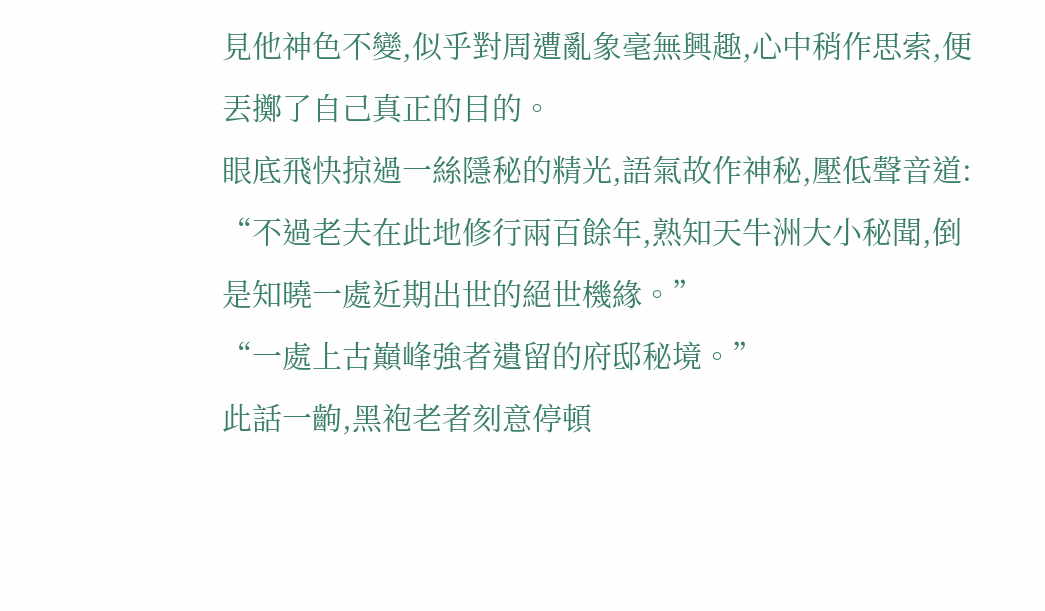見他神色不變,似乎對周遭亂象毫無興趣,心中稍作思索,便丟擲了自己真正的目的。
眼底飛快掠過一絲隱秘的精光,語氣故作神秘,壓低聲音道:
“不過老夫在此地修行兩百餘年,熟知天牛洲大小秘聞,倒是知曉一處近期出世的絕世機緣。”
“一處上古巔峰強者遺留的府邸秘境。”
此話一齣,黑袍老者刻意停頓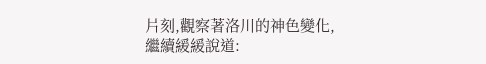片刻,觀察著洛川的神色變化,繼續緩緩說道: